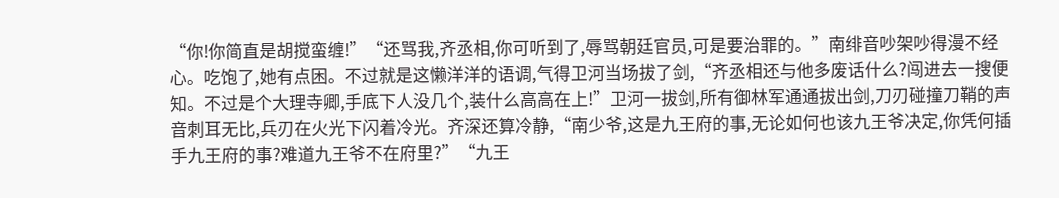“你!你简直是胡搅蛮缠!”“还骂我,齐丞相,你可听到了,辱骂朝廷官员,可是要治罪的。”南绯音吵架吵得漫不经心。吃饱了,她有点困。不过就是这懒洋洋的语调,气得卫河当场拔了剑,“齐丞相还与他多废话什么?闯进去一搜便知。不过是个大理寺卿,手底下人没几个,装什么高高在上!”卫河一拔剑,所有御林军通通拔出剑,刀刃碰撞刀鞘的声音刺耳无比,兵刃在火光下闪着冷光。齐深还算冷静,“南少爷,这是九王府的事,无论如何也该九王爷决定,你凭何插手九王府的事?难道九王爷不在府里?”“九王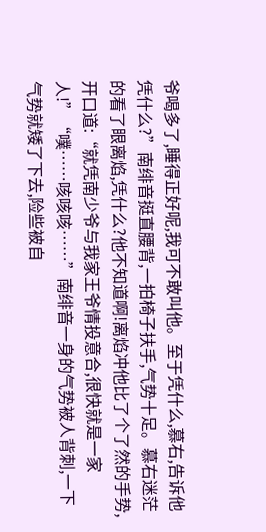爷喝多了,睡得正好呢,我可不敢叫他。至于凭什么,慕右,告诉他凭什么?”南绯音挺直腰背,一拍椅子扶手,气势十足。慕右迷茫的看了眼离焰,凭什么?他不知道啊!离焰冲他比了个了然的手势,开口道:“就凭南少爷与我家王爷情投意合,很快就是一家人!”“噗……咳咳咳……”南绯音一身的气势被人背刺,一下气势就矮了下去,险些被自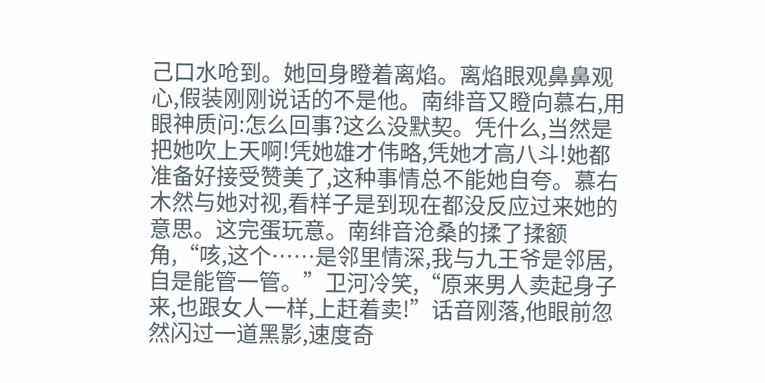己口水呛到。她回身瞪着离焰。离焰眼观鼻鼻观心,假装刚刚说话的不是他。南绯音又瞪向慕右,用眼神质问:怎么回事?这么没默契。凭什么,当然是把她吹上天啊!凭她雄才伟略,凭她才高八斗!她都准备好接受赞美了,这种事情总不能她自夸。慕右木然与她对视,看样子是到现在都没反应过来她的意思。这完蛋玩意。南绯音沧桑的揉了揉额角,“咳,这个……是邻里情深,我与九王爷是邻居,自是能管一管。”卫河冷笑,“原来男人卖起身子来,也跟女人一样,上赶着卖!”话音刚落,他眼前忽然闪过一道黑影,速度奇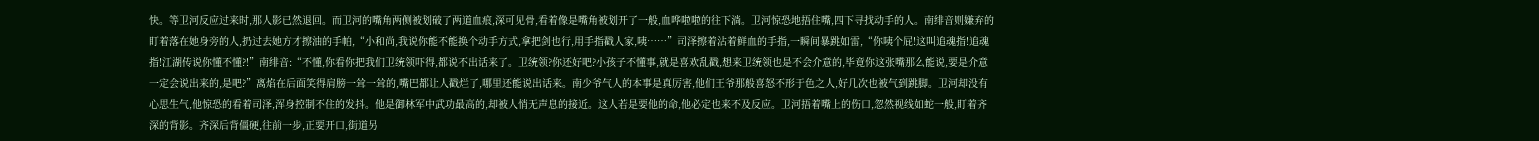快。等卫河反应过来时,那人影已然退回。而卫河的嘴角两侧被划破了两道血痕,深可见骨,看着像是嘴角被划开了一般,血哗啦啦的往下淌。卫河惊恐地捂住嘴,四下寻找动手的人。南绯音则嫌弃的盯着落在她身旁的人,扔过去她方才擦油的手帕,“小和尚,我说你能不能换个动手方式,拿把剑也行,用手指戳人家,咦……”司泽擦着沾着鲜血的手指,一瞬间暴跳如雷,“你咦个屁!这叫追魂指!追魂指!江湖传说你懂不懂?!”南绯音:“不懂,你看你把我们卫统领吓得,都说不出话来了。卫统领?你还好吧?小孩子不懂事,就是喜欢乱戳,想来卫统领也是不会介意的,毕竟你这张嘴那么能说,要是介意一定会说出来的,是吧?”离焰在后面笑得肩膀一耸一耸的,嘴巴都让人戳烂了,哪里还能说出话来。南少爷气人的本事是真厉害,他们王爷那般喜怒不形于色之人,好几次也被气到跳脚。卫河却没有心思生气,他惊恐的看着司泽,浑身控制不住的发抖。他是御林军中武功最高的,却被人悄无声息的接近。这人若是要他的命,他必定也来不及反应。卫河捂着嘴上的伤口,忽然视线如蛇一般,盯着齐深的背影。齐深后背僵硬,往前一步,正要开口,街道另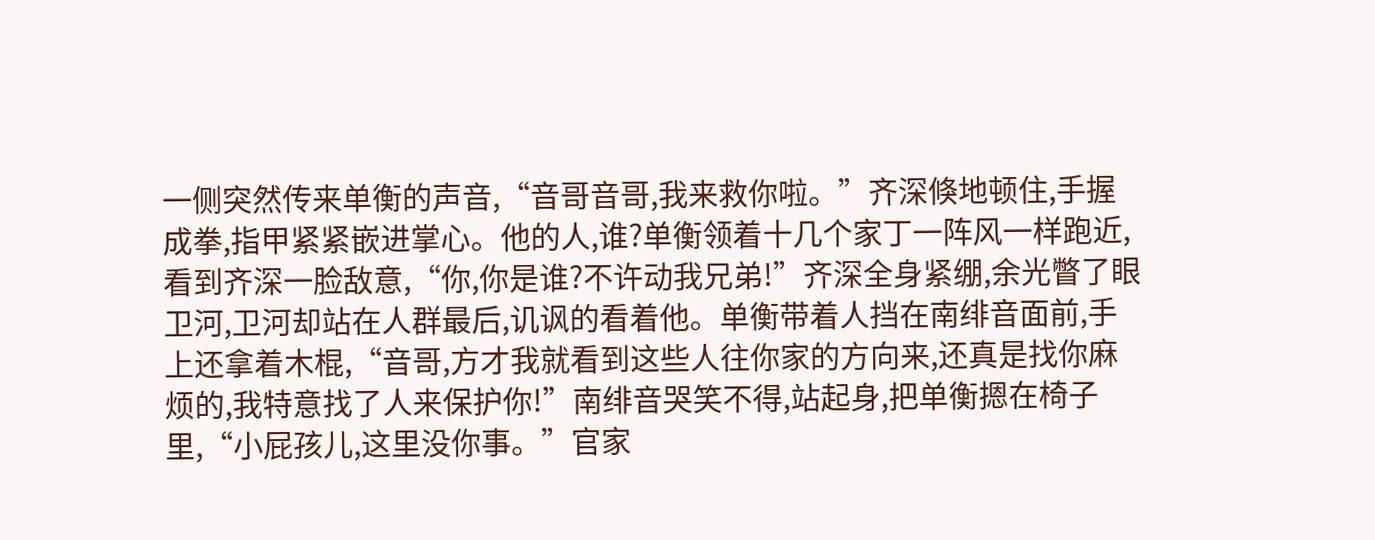一侧突然传来单衡的声音,“音哥音哥,我来救你啦。”齐深倏地顿住,手握成拳,指甲紧紧嵌进掌心。他的人,谁?单衡领着十几个家丁一阵风一样跑近,看到齐深一脸敌意,“你,你是谁?不许动我兄弟!”齐深全身紧绷,余光瞥了眼卫河,卫河却站在人群最后,讥讽的看着他。单衡带着人挡在南绯音面前,手上还拿着木棍,“音哥,方才我就看到这些人往你家的方向来,还真是找你麻烦的,我特意找了人来保护你!”南绯音哭笑不得,站起身,把单衡摁在椅子里,“小屁孩儿,这里没你事。”官家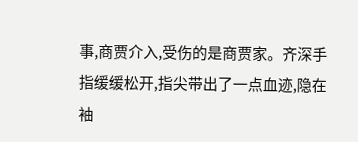事,商贾介入,受伤的是商贾家。齐深手指缓缓松开,指尖带出了一点血迹,隐在袖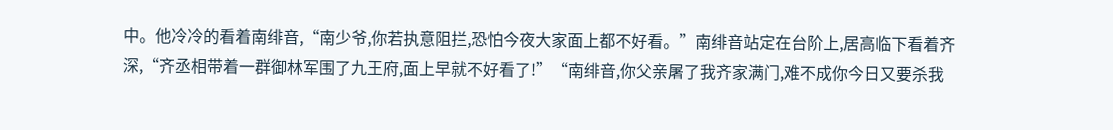中。他冷冷的看着南绯音,“南少爷,你若执意阻拦,恐怕今夜大家面上都不好看。”南绯音站定在台阶上,居高临下看着齐深,“齐丞相带着一群御林军围了九王府,面上早就不好看了!”“南绯音,你父亲屠了我齐家满门,难不成你今日又要杀我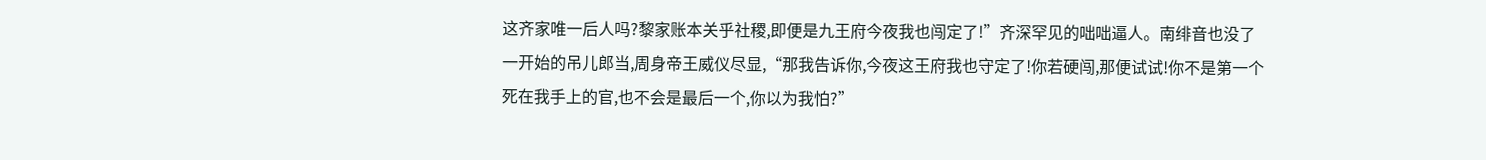这齐家唯一后人吗?黎家账本关乎社稷,即便是九王府今夜我也闯定了!”齐深罕见的咄咄逼人。南绯音也没了一开始的吊儿郎当,周身帝王威仪尽显,“那我告诉你,今夜这王府我也守定了!你若硬闯,那便试试!你不是第一个死在我手上的官,也不会是最后一个,你以为我怕?”